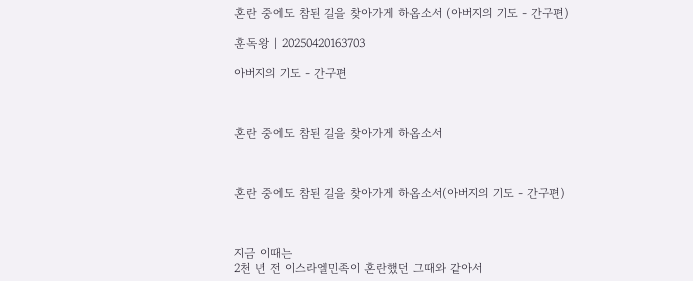혼란 중에도 참된 길을 찾아가게 하옵소서 (아버지의 기도 - 간구편)

훈독왕 | 20250420163703

아버지의 기도 - 간구편



혼란 중에도 참된 길을 찾아가게 하옵소서



혼란 중에도 참된 길을 찾아가게 하옵소서(아버지의 기도 - 간구편)



지금 이때는
2천 년 전 이스라엘민족이 혼란했던 그때와 같아서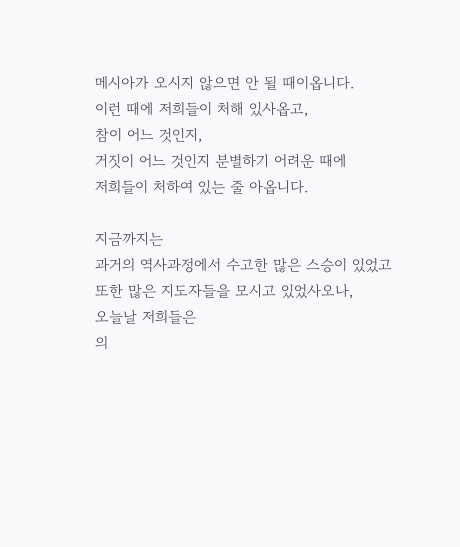메시아가 오시지 않으면 안 될 때이옵니다.
이런 때에 저희들이 처해 있사옵고,
참이 어느 것인지,
거짓이 어느 것인지 분별하기 어려운 때에
저희들이 처하여 있는 줄 아옵니다.

지금까지는
과거의 역사과정에서 수고한 많은 스승이 있었고
또한 많은 지도자들을 모시고 있었사오나,
오늘날 저희들은
의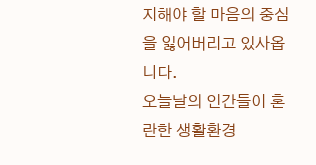지해야 할 마음의 중심을 잃어버리고 있사옵니다.
오늘날의 인간들이 혼란한 생활환경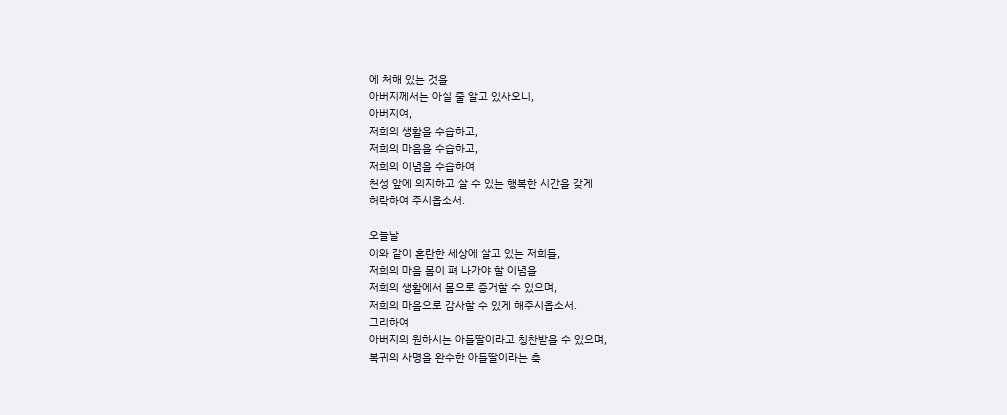에 처해 있는 것을
아버지께서는 아실 줄 알고 있사오니,
아버지여,
저희의 생활을 수습하고,
저희의 마음을 수습하고,
저희의 이념을 수습하여
천성 앞에 의지하고 살 수 있는 행복한 시간을 갖게
허락하여 주시옵소서.

오늘날
이와 같이 혼란한 세상에 살고 있는 저희들,
저희의 마음 몸이 펴 나가야 할 이념을
저희의 생활에서 몸으로 증거할 수 있으며,
저희의 마음으로 감사할 수 있게 해주시옵소서.
그리하여
아버지의 원하시는 아들딸이라고 칭찬받을 수 있으며,
복귀의 사명을 완수한 아들딸이라는 축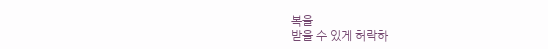복을
받을 수 있게 허락하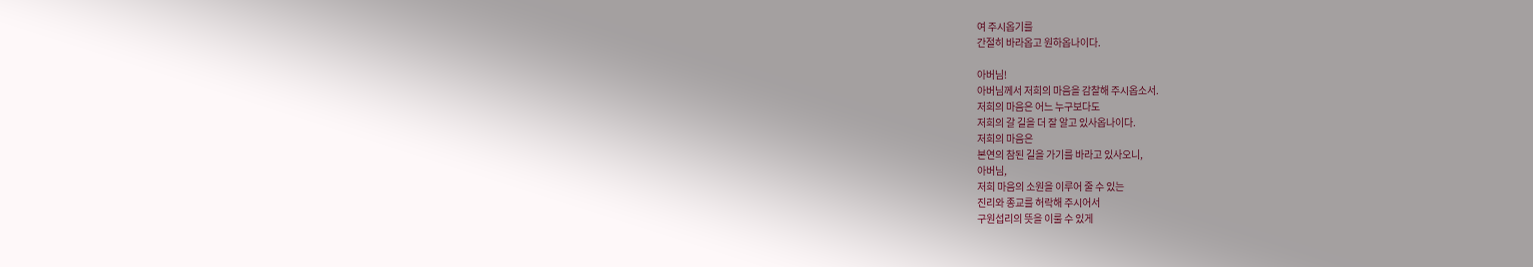여 주시옵기를
간절히 바라옵고 원하옵나이다.

아버님!
아버님께서 저희의 마음을 감찰해 주시옵소서.
저희의 마음은 어느 누구보다도
저희의 갈 길을 더 잘 알고 있사옵나이다.
저희의 마음은
본연의 참된 길을 가기를 바라고 있사오니,
아버님,
저희 마음의 소원을 이루어 줄 수 있는
진리와 종교를 허락해 주시어서
구원섭리의 뜻을 이룰 수 있게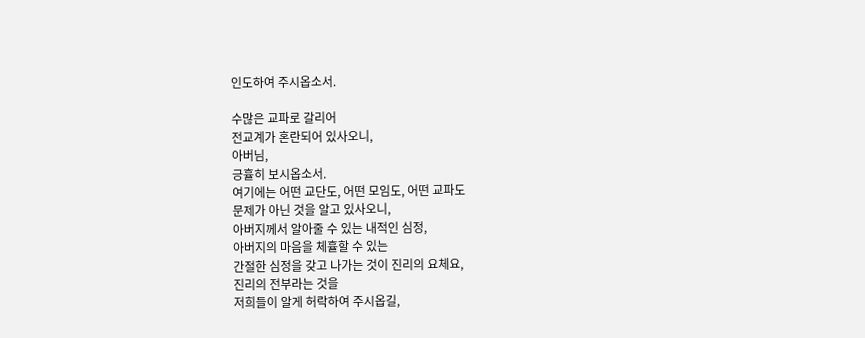인도하여 주시옵소서.

수많은 교파로 갈리어
전교계가 혼란되어 있사오니,
아버님,
긍휼히 보시옵소서.
여기에는 어떤 교단도, 어떤 모임도, 어떤 교파도
문제가 아닌 것을 알고 있사오니,
아버지께서 알아줄 수 있는 내적인 심정,
아버지의 마음을 체휼할 수 있는
간절한 심정을 갖고 나가는 것이 진리의 요체요,
진리의 전부라는 것을
저희들이 알게 허락하여 주시옵길,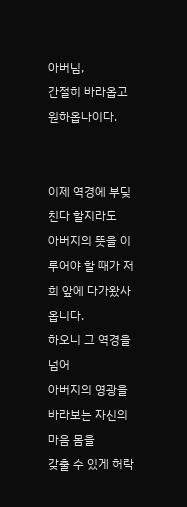아버님,
간절히 바라옵고 원하옵나이다.


이제 역경에 부딪친다 할지라도
아버지의 뜻을 이루어야 할 때가 저희 앞에 다가왔사옵니다.
하오니 그 역경을 넘어
아버지의 영광을 바라보는 자신의 마음 몸을
갖출 수 있게 허락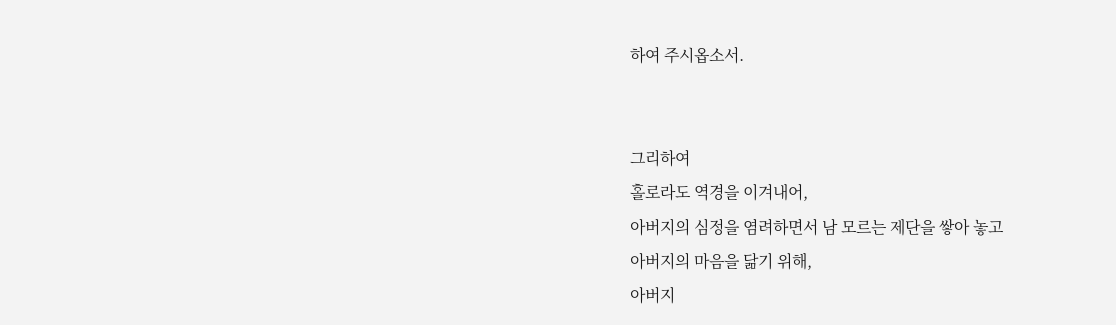하여 주시옵소서.


그리하여
홀로라도 역경을 이겨내어,
아버지의 심정을 염려하면서 남 모르는 제단을 쌓아 놓고
아버지의 마음을 닮기 위해,
아버지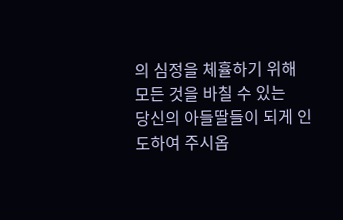의 심정을 체휼하기 위해
모든 것을 바칠 수 있는
당신의 아들딸들이 되게 인도하여 주시옵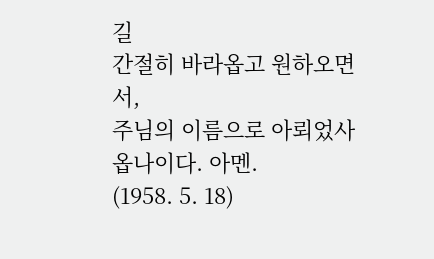길
간절히 바라옵고 원하오면서,
주님의 이름으로 아뢰었사옵나이다. 아멘.
(1958. 5. 18)